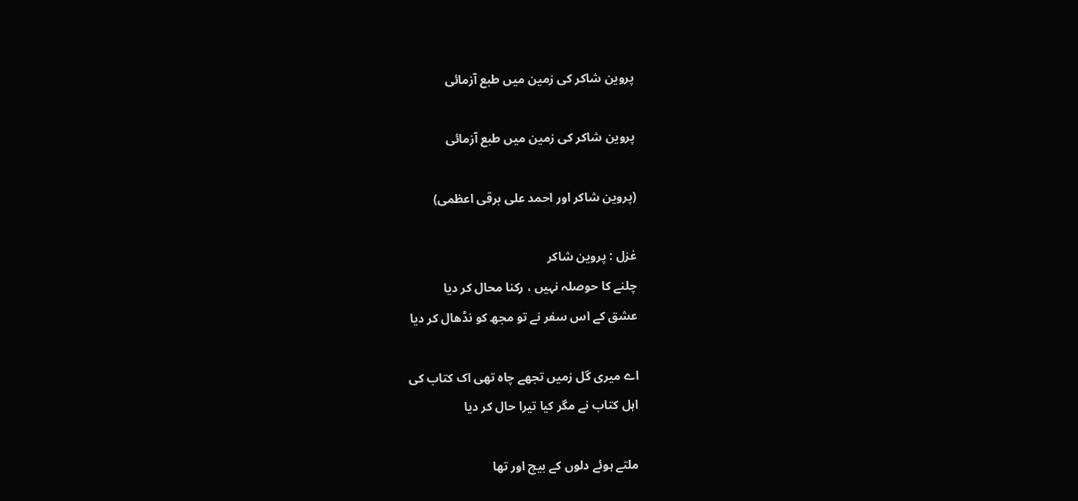پروین شاکر کی زمین میں طبع آزمائی

پروین شاکر کی زمین میں طبع آزمائی

(پروین شاکر اور احمد علی برقی اعظمی)

غزل : پروین شاکر
چلنے کا حوصلہ نہیں ، رکنا محال کر دیا
عشق کے اس سفر نے تو مجھ کو نڈھال کر دیا

اے میری گل زمیں تجھے چاہ تھی اک کتاب کی
اہل کتاب نے مگر کیا تیرا حال کر دیا

ملتے ہوئے دلوں کے بیچ اور تھا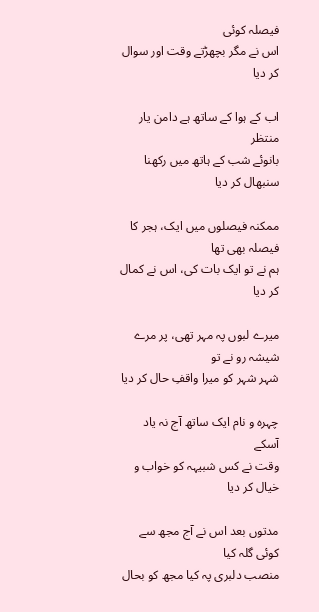فیصلہ کوئی
اس نے مگر بچھڑتے وقت اور سوال کر دیا

اب کے ہوا کے ساتھ ہے دامن یار منتظر
بانوئے شب کے ہاتھ میں رکھنا سنبھال کر دیا

ممکنہ فیصلوں میں ایک، ہجر کا فیصلہ بھی تھا
ہم نے تو ایک بات کی، اس نے کمال کر دیا

میرے لبوں پہ مہر تھی، پر مرے شیشہ رو نے تو
شہر شہر کو میرا واقفِ حال کر دیا

چہرہ و نام ایک ساتھ آج نہ یاد آسکے
وقت نے کس شبیہہ کو خواب و خیال کر دیا

مدتوں بعد اس نے آج مجھ سے کوئی گلہ کیا
منصب دلبری پہ کیا مجھ کو بحال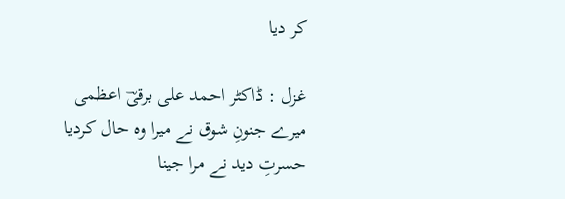کر دیا

غزل : ڈاکٹر احمد علی برقیؔ اعظمی
میرے جنونِ شوق نے میرا وہ حال کردیا
حسرتِ دید نے مرا جینا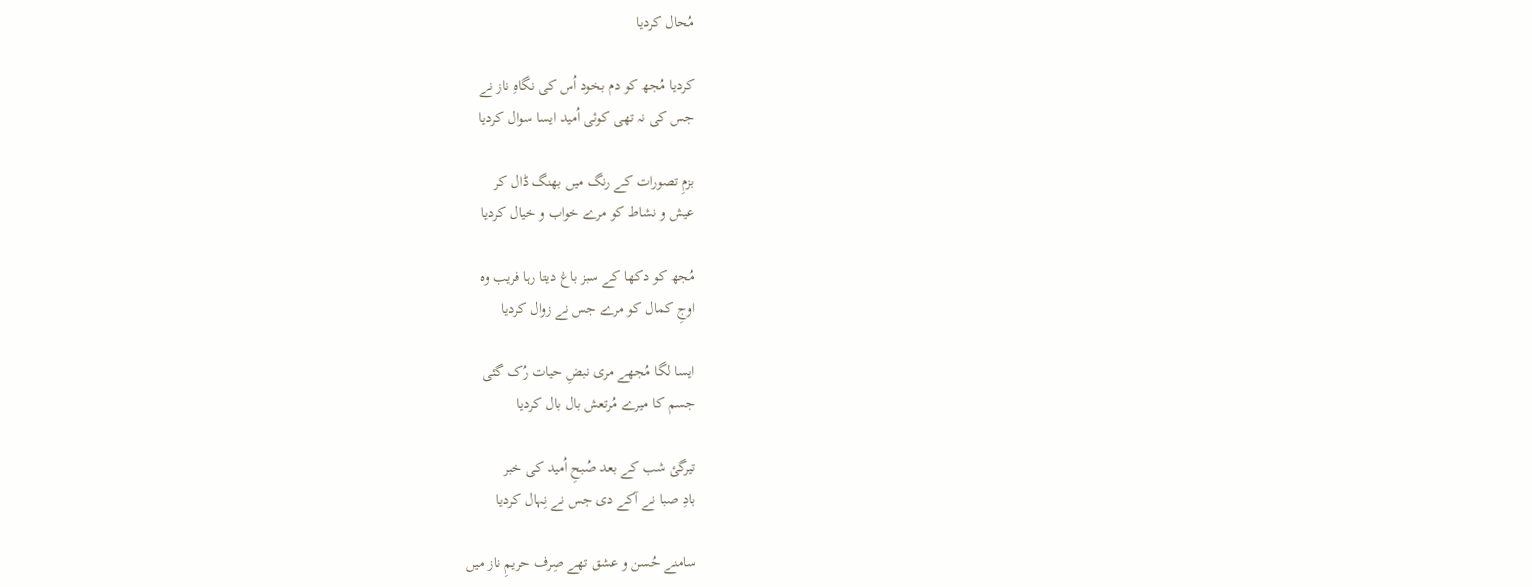مُحال کردیا

کردیا مُجھ کو دم بخود اُس کی نگاہِ ناز نے
جس کی نہ تھی کوئی اُمید ایسا سوال کردیا

بزمِ تصورات کے رنگ میں بھنگ ڈال کر
عیش و نشاط کو مرے خواب و خیال کردیا

مُجھ کو دکھا کے سبز باغ دیتا رہا فریب وہ
اوجِ کمال کو مرے جس نے زوال کردیا

ایسا لگا مُجھے مری نبضِ حیات رُک گئی
جسم کا میرے مُرتعش بال بال کردیا

تیرگئ شب کے بعد صُبحِ اُمید کی خبر
بادِ صبا نے آکے دی جس نے نِہال کردیا

سامنے حُسن و عشق تھے صِرف حریمِ ناز میں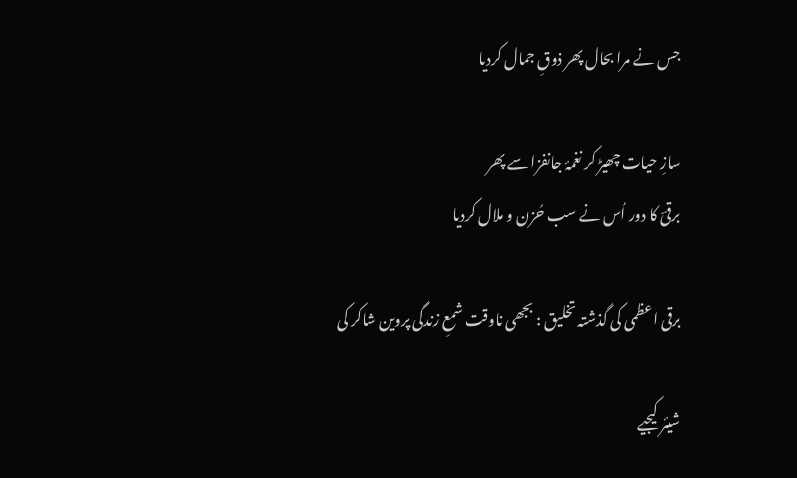جس نے مرا بحال پھر ذوقِ جمال کردیا

سازِ حیات چھیڑ کر نغمۂ جانفزا سے پھر
برقیؔ کا دور اُس نے سب حُزن و ملال کردیا

برقی اعظمی کی گذشتہ تخلیق : بجھی ناوقت شمعِ زندگی پروین شاکر کی

شیئر کیجیے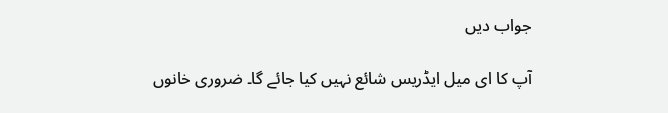جواب دیں

آپ کا ای میل ایڈریس شائع نہیں کیا جائے گا۔ ضروری خانوں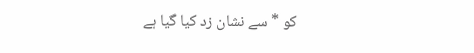کو * سے نشان زد کیا گیا ہے